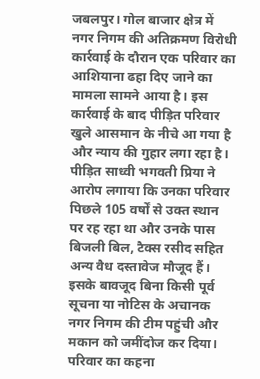जबलपुर। गोल बाजार क्षेत्र में नगर निगम की अतिक्रमण विरोधी कार्रवाई के दौरान एक परिवार का आशियाना ढहा दिए जाने का मामला सामने आया है। इस कार्रवाई के बाद पीड़ित परिवार खुले आसमान के नीचे आ गया है और न्याय की गुहार लगा रहा है।
पीड़ित साध्वी भगवती प्रिया ने आरोप लगाया कि उनका परिवार पिछले 105 वर्षों से उक्त स्थान पर रह रहा था और उनके पास बिजली बिल, टैक्स रसीद सहित अन्य वैध दस्तावेज मौजूद हैं। इसके बावजूद बिना किसी पूर्व सूचना या नोटिस के अचानक नगर निगम की टीम पहुंची और मकान को जमींदोज कर दिया।
परिवार का कहना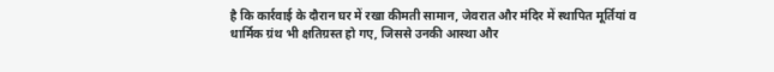है कि कार्रवाई के दौरान घर में रखा कीमती सामान, जेवरात और मंदिर में स्थापित मूर्तियां व धार्मिक ग्रंथ भी क्षतिग्रस्त हो गए, जिससे उनकी आस्था और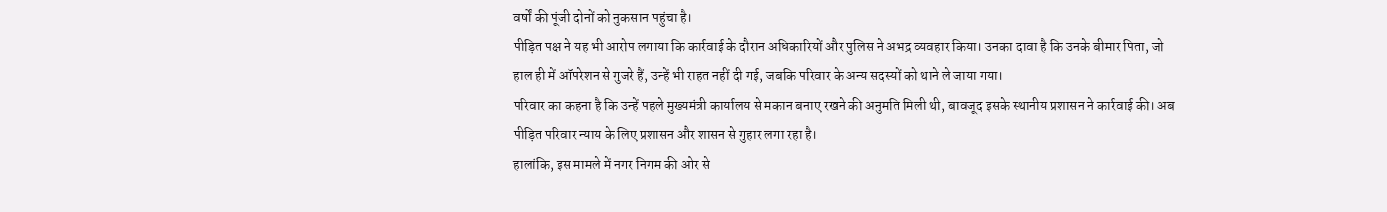वर्षों की पूंजी दोनों को नुकसान पहुंचा है।
पीड़ित पक्ष ने यह भी आरोप लगाया कि कार्रवाई के दौरान अधिकारियों और पुलिस ने अभद्र व्यवहार किया। उनका दावा है कि उनके बीमार पिता, जो हाल ही में ऑपरेशन से गुजरे हैं, उन्हें भी राहत नहीं दी गई, जबकि परिवार के अन्य सदस्यों को थाने ले जाया गया।
परिवार का कहना है कि उन्हें पहले मुख्यमंत्री कार्यालय से मकान बनाए रखने की अनुमति मिली थी, बावजूद इसके स्थानीय प्रशासन ने कार्रवाई की। अब पीड़ित परिवार न्याय के लिए प्रशासन और शासन से गुहार लगा रहा है।
हालांकि, इस मामले में नगर निगम की ओर से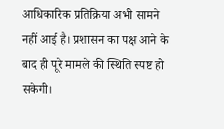आधिकारिक प्रतिक्रिया अभी सामने नहीं आई है। प्रशासन का पक्ष आने के बाद ही पूरे मामले की स्थिति स्पष्ट हो सकेगी।